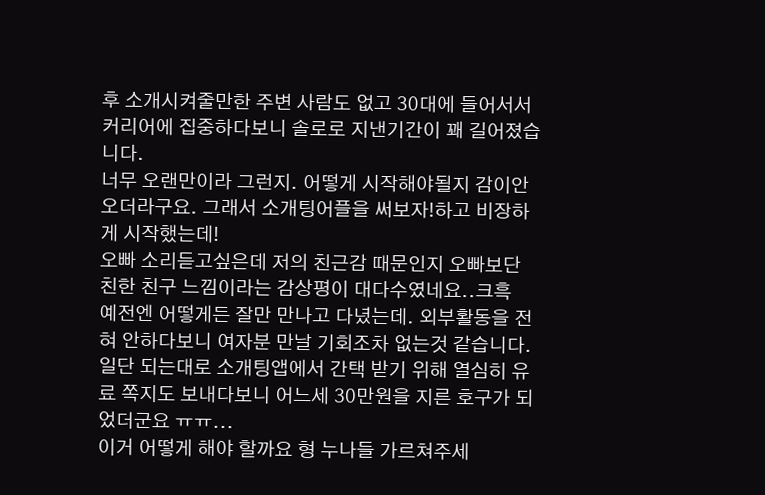후 소개시켜줄만한 주변 사람도 없고 30대에 들어서서 커리어에 집중하다보니 솔로로 지낸기간이 꽤 길어졌습니다.
너무 오랜만이라 그런지. 어떻게 시작해야될지 감이안오더라구요. 그래서 소개팅어플을 써보자!하고 비장하게 시작했는데!
오빠 소리듣고싶은데 저의 친근감 때문인지 오빠보단 친한 친구 느낌이라는 감상평이 대다수였네요..크흑
예전엔 어떻게든 잘만 만나고 다녔는데. 외부활동을 전혀 안하다보니 여자분 만날 기회조차 없는것 같습니다.
일단 되는대로 소개팅앱에서 간택 받기 위해 열심히 유료 쪽지도 보내다보니 어느세 30만원을 지른 호구가 되었더군요 ㅠㅠ...
이거 어떻게 해야 할까요 형 누나들 가르쳐주세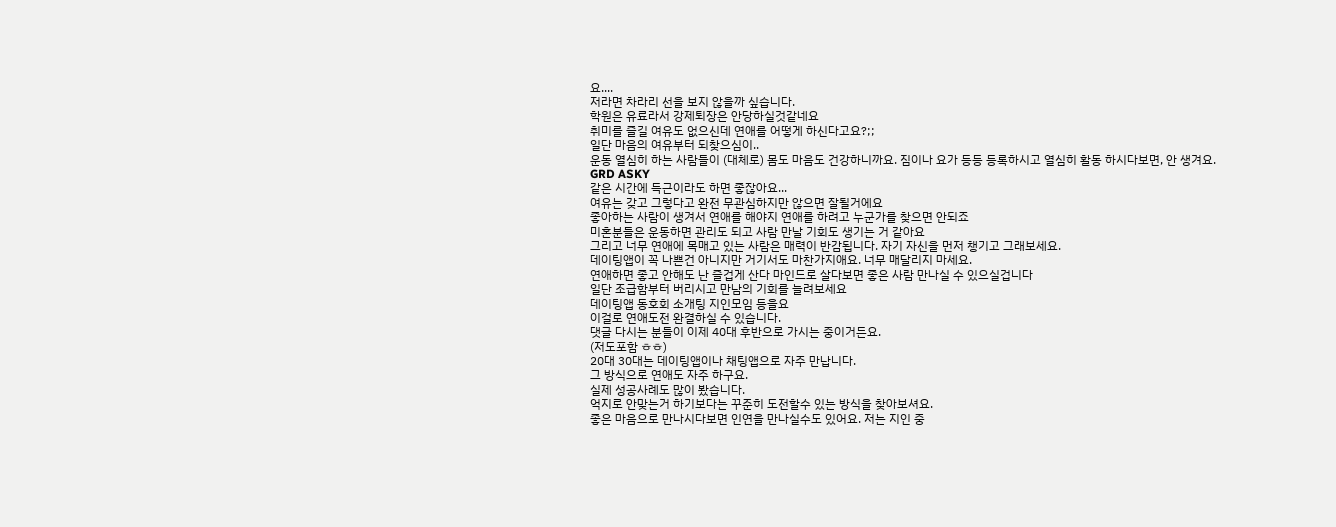요....
저라면 차라리 선을 보지 않을까 싶습니다.
학원은 유료라서 강제퇴장은 안당하실것같네요
취미를 즐길 여유도 없으신데 연애를 어떻게 하신다고요?;;
일단 마음의 여유부터 되찾으심이..
운동 열심히 하는 사람들이 (대체로) 몸도 마음도 건강하니까요. 짐이나 요가 등등 등록하시고 열심히 활동 하시다보면, 안 생겨요.
GRD ASKY
같은 시간에 득근이라도 하면 좋잖아요...
여유는 갖고 그렇다고 완전 무관심하지만 않으면 잘될거에요
좋아하는 사람이 생겨서 연애를 해야지 연애를 하려고 누군가를 찾으면 안되죠
미혼분들은 운동하면 관리도 되고 사람 만날 기회도 생기는 거 같아요
그리고 너무 연애에 목매고 있는 사람은 매력이 반감됩니다. 자기 자신을 먼저 챙기고 그래보세요.
데이팅앱이 꼭 나쁜건 아니지만 거기서도 마찬가지애요. 너무 매달리지 마세요.
연애하면 좋고 안해도 난 즐겁게 산다 마인드로 살다보면 좋은 사람 만나실 수 있으실겁니다
일단 조급함부터 버리시고 만남의 기회를 늘려보세요
데이팅앱 동호회 소개팅 지인모임 등을요
이걸로 연애도전 완결하실 수 있습니다.
댓글 다시는 분들이 이제 40대 후반으로 가시는 중이거든요.
(저도포함 ㅎㅎ)
20대 30대는 데이팅앱이나 채팅앱으로 자주 만납니다.
그 방식으로 연애도 자주 하구요.
실제 성공사례도 많이 봤습니다.
억지로 안맞는거 하기보다는 꾸준히 도전할수 있는 방식을 찾아보셔요.
좋은 마음으로 만나시다보면 인연을 만나실수도 있어요. 저는 지인 중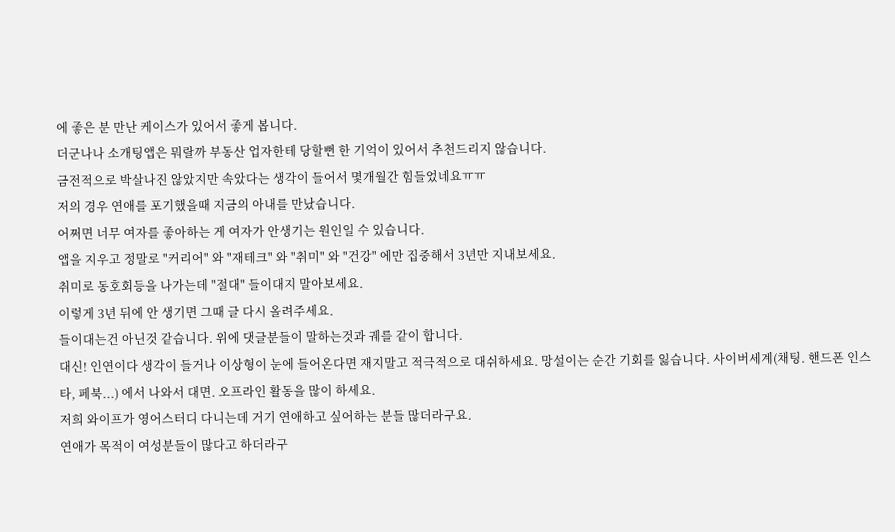에 좋은 분 만난 케이스가 있어서 좋게 봅니다.
더군나나 소개팅앱은 뭐랄까 부동산 업자한테 당할뻔 한 기억이 있어서 추천드리지 않습니다.
금전적으로 박살나진 않았지만 속았다는 생각이 들어서 몇개월간 힘들었네요ㅠㅠ
저의 경우 연애를 포기했을때 지금의 아내를 만났습니다.
어쩌면 너무 여자를 좋아하는 게 여자가 안생기는 원인일 수 있습니다.
앱을 지우고 정말로 "커리어" 와 "재테크" 와 "취미" 와 "건강" 에만 집중해서 3년만 지내보세요.
취미로 동호회등을 나가는데 "절대" 들이대지 말아보세요.
이렇게 3년 뒤에 안 생기면 그때 글 다시 올려주세요.
들이대는건 아닌것 같습니다. 위에 댓글분들이 말하는것과 궤를 같이 합니다.
대신! 인연이다 생각이 들거나 이상형이 눈에 들어온다면 재지말고 적극적으로 대쉬하세요. 망설이는 순간 기회를 잃습니다. 사이버세계(채팅. 핸드폰 인스타, 페북...) 에서 나와서 대면. 오프라인 활동을 많이 하세요.
저희 와이프가 영어스터디 다니는데 거기 연애하고 싶어하는 분들 많더라구요.
연애가 목적이 여성분들이 많다고 하더라구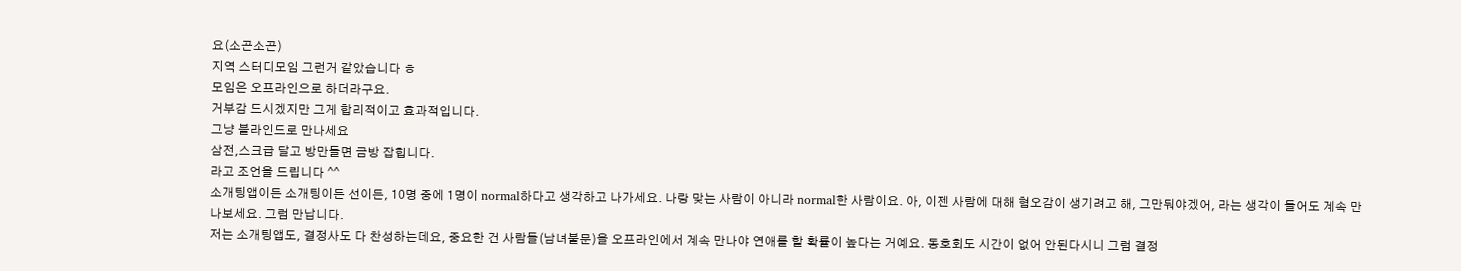요(소곤소곤)
지역 스터디모임 그런거 같았습니다 ㅎ
모임은 오프라인으로 하더라구요.
거부감 드시겠지만 그게 합리적이고 효과적입니다.
그냥 블라인드로 만나세요
삼전,스크급 달고 방만들면 금방 잡힙니다.
라고 조언을 드립니다 ^^
소개팅앱이든 소개팅이든 선이든, 10명 중에 1명이 normal하다고 생각하고 나가세요. 나랑 맞는 사람이 아니라 normal한 사람이요. 아, 이젠 사람에 대해 혐오감이 생기려고 해, 그만둬야겠어, 라는 생각이 들어도 계속 만나보세요. 그럼 만납니다.
저는 소개팅앱도, 결정사도 다 찬성하는데요, 중요한 건 사람들(남녀불문)을 오프라인에서 계속 만나야 연애를 할 확률이 높다는 거예요. 동호회도 시간이 없어 안된다시니 그럼 결정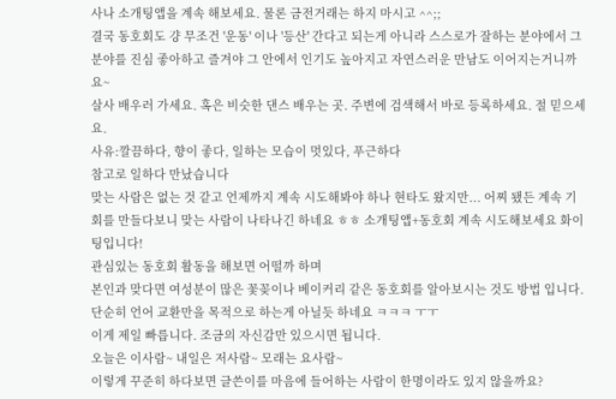사나 소개팅앱을 계속 해보세요. 물론 금전거래는 하지 마시고 ^^;;
결국 동호회도 걍 무조건 '운동' 이나 '등산' 간다고 되는게 아니라 스스로가 잘하는 분야에서 그 분야를 진심 좋아하고 즐겨야 그 안에서 인기도 높아지고 자연스러운 만남도 이어지는거니까요~
살사 배우러 가세요. 혹은 비슷한 댄스 배우는 곳. 주변에 검색해서 바로 등록하세요. 절 믿으세요.
사유:깔끔하다, 향이 좋다, 일하는 모습이 멋있다, 푸근하다
참고로 일하다 만났습니다
맞는 사람은 없는 것 같고 언제까지 계속 시도해봐야 하나 현타도 왔지만... 어찌 됐든 계속 기회를 만들다보니 맞는 사람이 나타나긴 하네요 ㅎㅎ 소개팅앱+동호회 계속 시도해보세요 화이팅입니다!
관심있는 동호회 활동을 해보면 어떨까 하며
본인과 맞다면 여성분이 많은 꽃꽂이나 베이커리 같은 동호회를 알아보시는 것도 방법 입니다.
단순히 언어 교환만을 목적으로 하는게 아닐듯 하네요 ㅋㅋㅋ ㅜㅜ
이게 제일 빠릅니다. 조금의 자신감만 있으시면 됩니다.
오늘은 이사람~ 내일은 저사람~ 모래는 요사람~
이렇게 꾸준히 하다보면 글쓴이를 마음에 들어하는 사람이 한명이라도 있지 않을까요?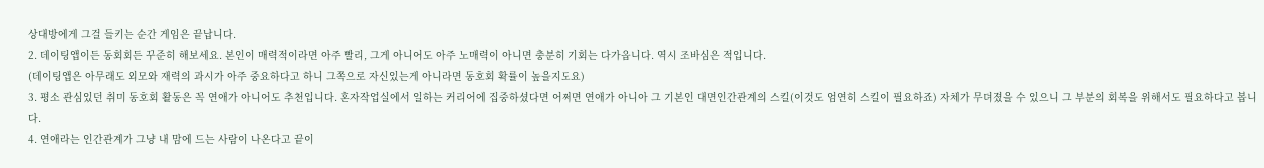상대방에게 그걸 들키는 순간 게임은 끝납니다.
2. 데이팅앱이든 동회회든 꾸준히 해보세요. 본인이 매력적이라면 아주 빨리, 그게 아니어도 아주 노매력이 아니면 충분히 기회는 다가옵니다. 역시 조바심은 적입니다.
(데이팅앱은 아무래도 외모와 재력의 과시가 아주 중요하다고 하니 그쪽으로 자신있는게 아니라면 동호회 확률이 높을지도요)
3. 평소 관심있던 취미 동호회 활동은 꼭 연애가 아니어도 추천입니다. 혼자작업실에서 일하는 커리어에 집중하셨다면 어쩌면 연애가 아니아 그 기본인 대면인간관계의 스킬(이것도 엄연히 스킬이 필요하죠) 자체가 무뎌졌을 수 있으니 그 부분의 회복을 위해서도 필요하다고 봅니다.
4. 연애라는 인간관계가 그냥 내 맘에 드는 사람이 나온다고 끝이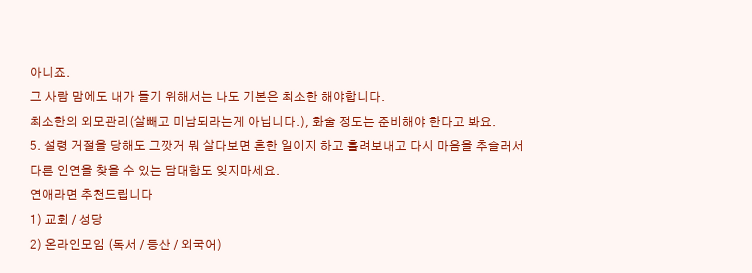아니죠.
그 사람 맘에도 내가 들기 위해서는 나도 기본은 최소한 해야합니다.
최소한의 외모관리(살빼고 미남되라는게 아닙니다.), 화술 정도는 준비해야 한다고 봐요.
5. 설령 거절을 당해도 그깟거 뭐 살다보면 흔한 일이지 하고 흘려보내고 다시 마음을 추슬러서 다른 인연을 찾을 수 있는 담대함도 잊지마세요.
연애라면 추천드립니다
1) 교회 / 성당
2) 온라인모임 (독서 / 등산 / 외국어)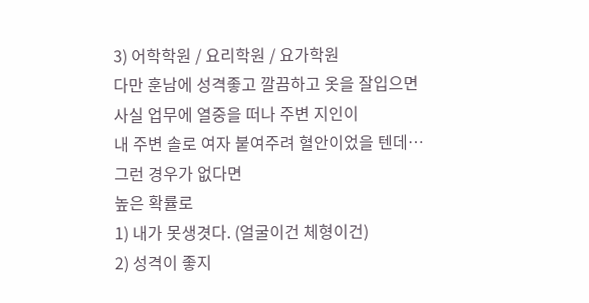3) 어학학원 / 요리학원 / 요가학원
다만 훈남에 성격좋고 깔끔하고 옷을 잘입으면
사실 업무에 열중을 떠나 주변 지인이
내 주변 솔로 여자 붙여주려 혈안이었을 텐데…
그런 경우가 없다면
높은 확률로
1) 내가 못생겻다. (얼굴이건 체형이건)
2) 성격이 좋지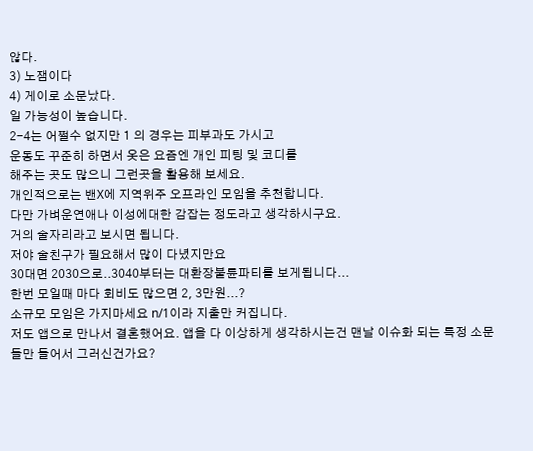않다.
3) 노잼이다
4) 게이로 소문났다.
일 가능성이 높습니다.
2-4는 어쩔수 없지만 1 의 경우는 피부과도 가시고
운동도 꾸준히 하면서 옷은 요즘엔 개인 피팅 및 코디를
해주는 곳도 많으니 그런곳을 활용해 보세요.
개인적으로는 밴X에 지역위주 오프라인 모임을 추천합니다.
다만 가벼운연애나 이성에대한 감잡는 정도라고 생각하시구요.
거의 술자리라고 보시면 됩니다.
저야 술친구가 필요해서 많이 다녔지만요
30대면 2030으로..3040부터는 대환장불륜파티를 보게됩니다...
한번 모일때 마다 회비도 많으면 2, 3만원...?
소규모 모임은 가지마세요 n/1이라 지출만 커집니다.
저도 앱으로 만나서 결혼했어요. 앱을 다 이상하게 생각하시는건 맨날 이슈화 되는 특정 소문들만 들어서 그러신건가요?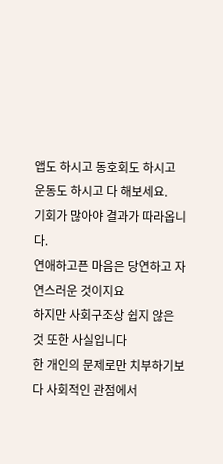앱도 하시고 동호회도 하시고 운동도 하시고 다 해보세요.
기회가 많아야 결과가 따라옵니다.
연애하고픈 마음은 당연하고 자연스러운 것이지요
하지만 사회구조상 쉽지 않은 것 또한 사실입니다
한 개인의 문제로만 치부하기보다 사회적인 관점에서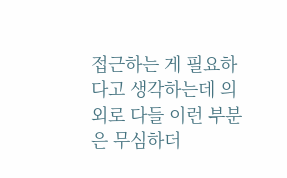접근하는 게 필요하다고 생각하는데 의외로 다들 이런 부분은 무심하더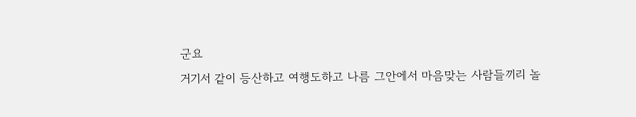군요
거기서 같이 등산하고 여행도하고 나름 그안에서 마음맞는 사람들끼리 놀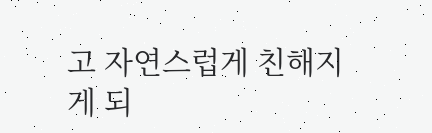고 자연스럽게 친해지게 되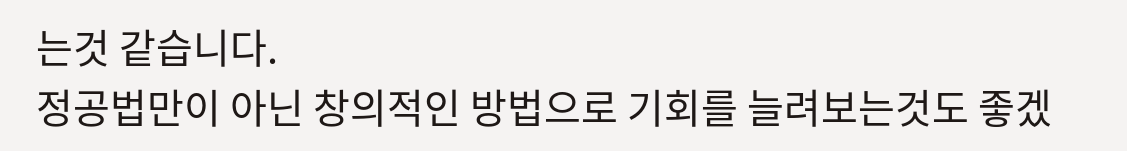는것 같습니다.
정공법만이 아닌 창의적인 방법으로 기회를 늘려보는것도 좋겠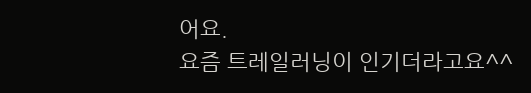어요.
요즘 트레일러닝이 인기더라고요^^